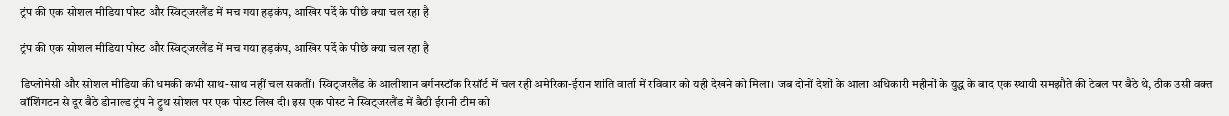ट्रंप की एक सोशल मीडिया पोस्ट और स्विट्जरलैंड में मच गया हड़कंप, आखिर पर्दे के पीछे क्या चल रहा है

ट्रंप की एक सोशल मीडिया पोस्ट और स्विट्जरलैंड में मच गया हड़कंप, आखिर पर्दे के पीछे क्या चल रहा है

डिप्लोमेसी और सोशल मीडिया की धमकी कभी साथ-साथ नहीं चल सकतीं। स्विट्जरलैंड के आलीशान बर्गनस्टॉक रिसॉर्ट में चल रही अमेरिका-ईरान शांति वार्ता में रविवार को यही देखने को मिला। जब दोनों देशों के आला अधिकारी महीनों के युद्ध के बाद एक स्थायी समझौते की टेबल पर बैठे थे, ठीक उसी वक्त वॉशिंगटन से दूर बैठे डोनाल्ड ट्रंप ने ट्रुथ सोशल पर एक पोस्ट लिख दी। इस एक पोस्ट ने स्विट्जरलैंड में बैठी ईरानी टीम को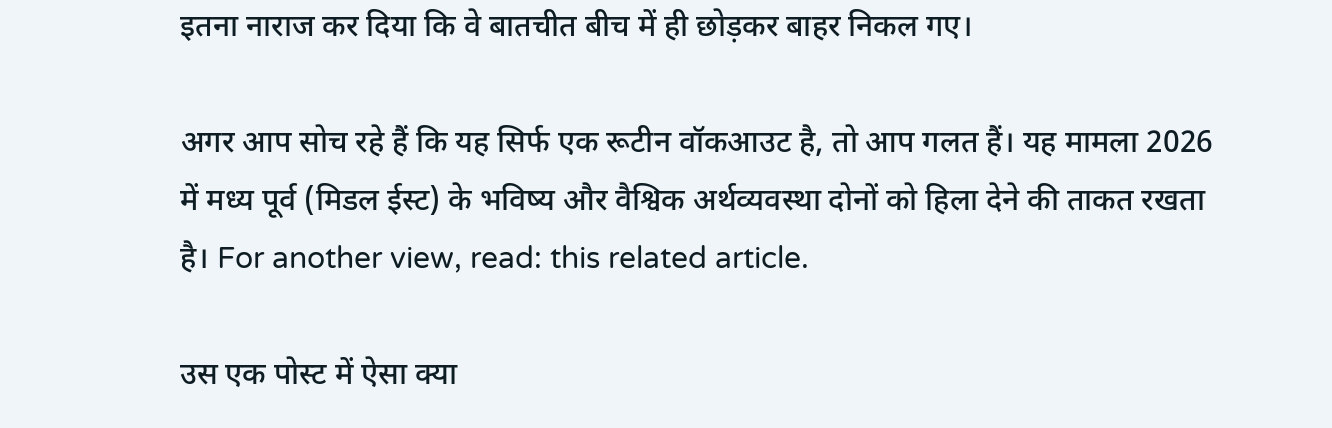इतना नाराज कर दिया कि वे बातचीत बीच में ही छोड़कर बाहर निकल गए।

अगर आप सोच रहे हैं कि यह सिर्फ एक रूटीन वॉकआउट है, तो आप गलत हैं। यह मामला 2026 में मध्य पूर्व (मिडल ईस्ट) के भविष्य और वैश्विक अर्थव्यवस्था दोनों को हिला देने की ताकत रखता है। For another view, read: this related article.

उस एक पोस्ट में ऐसा क्या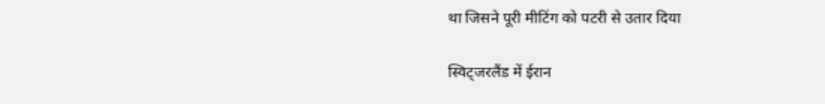था जिसने पूरी मीटिंग को पटरी से उतार दिया

स्विट्जरलैंड में ईरान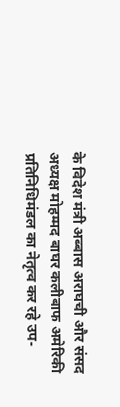के विदेश मंत्री अब्बास अराघची और संसद अध्यक्ष मोहम्मद बाघर कलीबाफ अमेरिकी प्रतिनिधिमंडल का नेतृत्व कर रहे उप-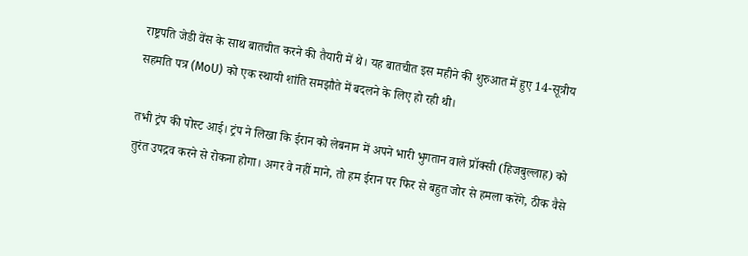राष्ट्रपति जेडी वेंस के साथ बातचीत करने की तैयारी में थे। यह बातचीत इस महीने की शुरुआत में हुए 14-सूत्रीय सहमति पत्र (MoU) को एक स्थायी शांति समझौते में बदलने के लिए हो रही थी।

तभी ट्रंप की पोस्ट आई। ट्रंप ने लिखा कि ईरान को लेबनान में अपने भारी भुगतान वाले प्रॉक्सी (हिजबुल्लाह) को तुरंत उपद्रव करने से रोकना होगा। अगर वे नहीं माने, तो हम ईरान पर फिर से बहुत जोर से हमला करेंगे, ठीक वैसे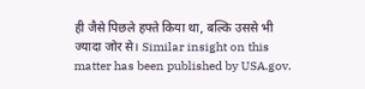ही जैसे पिछले हफ्ते किया था, बल्कि उससे भी ज्यादा जोर से। Similar insight on this matter has been published by USA.gov.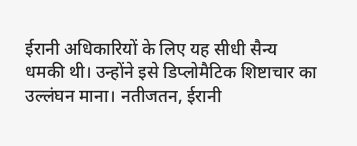ईरानी अधिकारियों के लिए यह सीधी सैन्य धमकी थी। उन्होंने इसे डिप्लोमैटिक शिष्टाचार का उल्लंघन माना। नतीजतन, ईरानी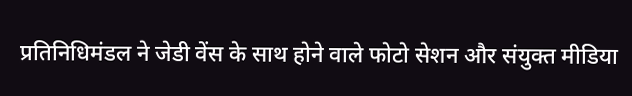प्रतिनिधिमंडल ने जेडी वेंस के साथ होने वाले फोटो सेशन और संयुक्त मीडिया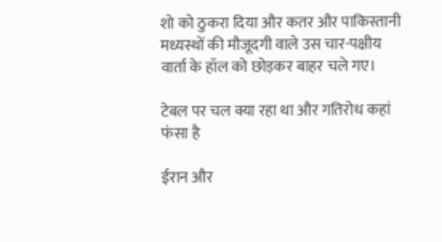शो को ठुकरा दिया और कतर और पाकिस्तानी मध्यस्थों की मौजूदगी वाले उस चार-पक्षीय वार्ता के हॉल को छोड़कर बाहर चले गए।

टेबल पर चल क्या रहा था और गतिरोध कहां फंसा है

ईरान और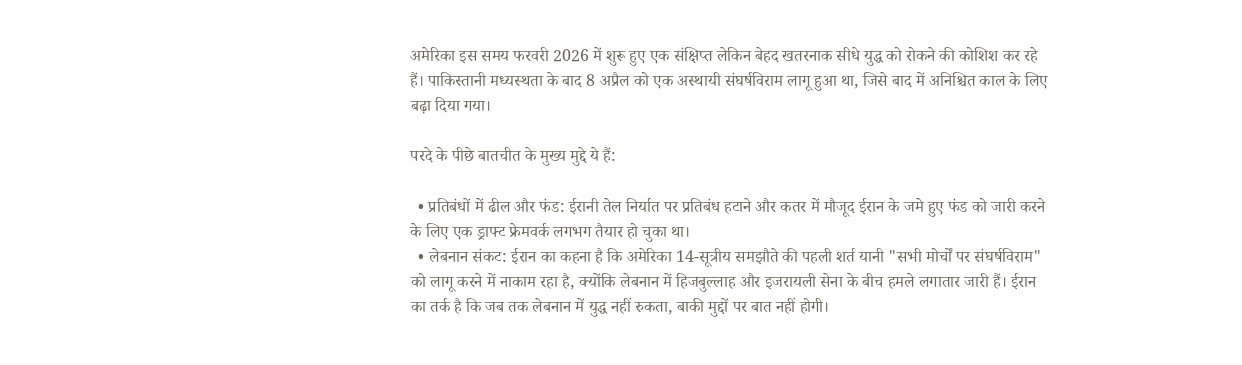अमेरिका इस समय फरवरी 2026 में शुरू हुए एक संक्षिप्त लेकिन बेहद खतरनाक सीधे युद्ध को रोकने की कोशिश कर रहे हैं। पाकिस्तानी मध्यस्थता के बाद 8 अप्रैल को एक अस्थायी संघर्षविराम लागू हुआ था, जिसे बाद में अनिश्चित काल के लिए बढ़ा दिया गया।

परदे के पीछे बातचीत के मुख्य मुद्दे ये हैं:

  • प्रतिबंधों में ढील और फंड: ईरानी तेल निर्यात पर प्रतिबंध हटाने और कतर में मौजूद ईरान के जमे हुए फंड को जारी करने के लिए एक ड्राफ्ट फ्रेमवर्क लगभग तैयार हो चुका था।
  • लेबनान संकट: ईरान का कहना है कि अमेरिका 14-सूत्रीय समझौते की पहली शर्त यानी "सभी मोर्चों पर संघर्षविराम" को लागू करने में नाकाम रहा है, क्योंकि लेबनान में हिजबुल्लाह और इजरायली सेना के बीच हमले लगातार जारी हैं। ईरान का तर्क है कि जब तक लेबनान में युद्ध नहीं रुकता, बाकी मुद्दों पर बात नहीं होगी।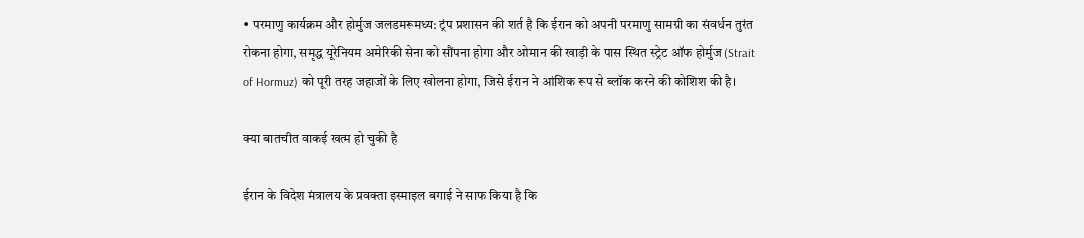• परमाणु कार्यक्रम और होर्मुज जलडमरूमध्य: ट्रंप प्रशासन की शर्त है कि ईरान को अपनी परमाणु सामग्री का संवर्धन तुरंत रोकना होगा, समृद्ध यूरेनियम अमेरिकी सेना को सौंपना होगा और ओमान की खाड़ी के पास स्थित स्ट्रेट ऑफ होर्मुज (Strait of Hormuz) को पूरी तरह जहाजों के लिए खोलना होगा, जिसे ईरान ने आंशिक रूप से ब्लॉक करने की कोशिश की है।

क्या बातचीत वाकई खत्म हो चुकी है

ईरान के विदेश मंत्रालय के प्रवक्ता इस्माइल बगाई ने साफ किया है कि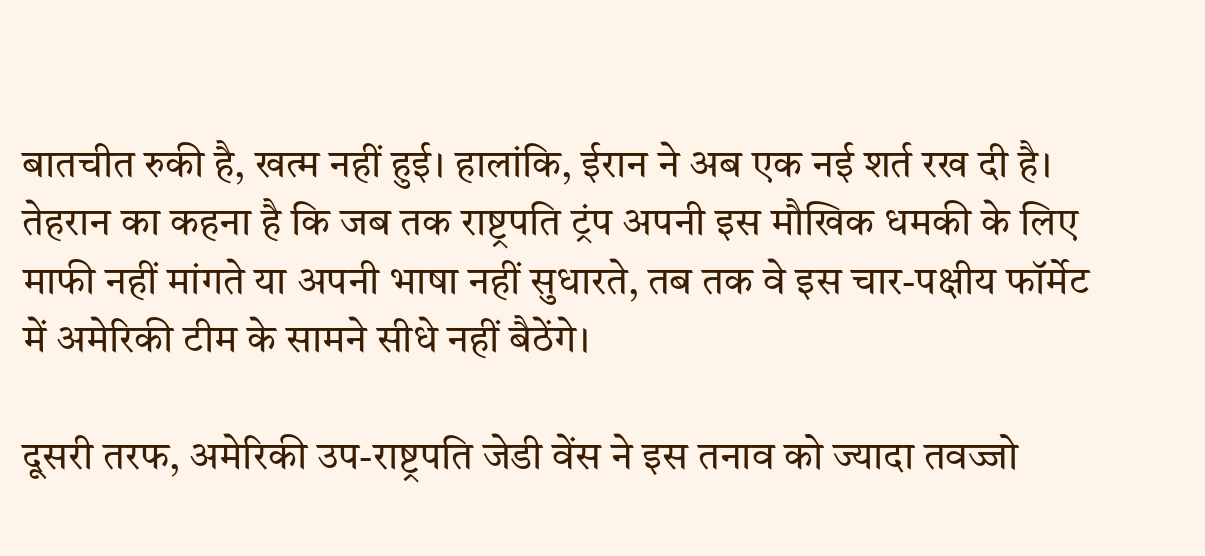बातचीत रुकी है, खत्म नहीं हुई। हालांकि, ईरान ने अब एक नई शर्त रख दी है। तेहरान का कहना है कि जब तक राष्ट्रपति ट्रंप अपनी इस मौखिक धमकी के लिए माफी नहीं मांगते या अपनी भाषा नहीं सुधारते, तब तक वे इस चार-पक्षीय फॉर्मेट में अमेरिकी टीम के सामने सीधे नहीं बैठेंगे।

दूसरी तरफ, अमेरिकी उप-राष्ट्रपति जेडी वेंस ने इस तनाव को ज्यादा तवज्जो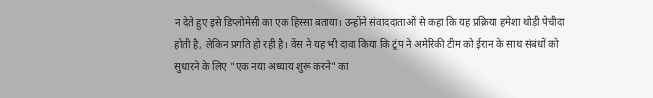न देते हुए इसे डिप्लोमेसी का एक हिस्सा बताया। उन्होंने संवाददाताओं से कहा कि यह प्रक्रिया हमेशा थोड़ी पेचीदा होती है, लेकिन प्रगति हो रही है। वेंस ने यह भी दावा किया कि ट्रंप ने अमेरिकी टीम को ईरान के साथ संबंधों को सुधारने के लिए "एक नया अध्याय शुरू करने" का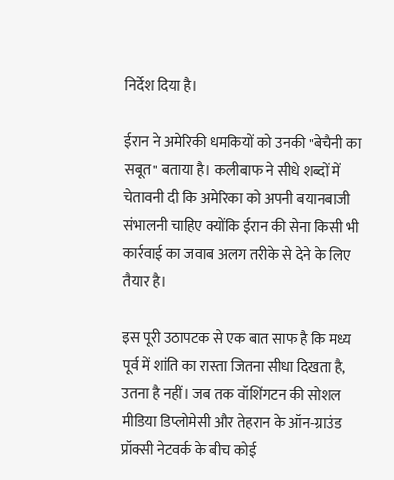निर्देश दिया है।

ईरान ने अमेरिकी धमकियों को उनकी "बेचैनी का सबूत" बताया है। कलीबाफ ने सीधे शब्दों में चेतावनी दी कि अमेरिका को अपनी बयानबाजी संभालनी चाहिए क्योंकि ईरान की सेना किसी भी कार्रवाई का जवाब अलग तरीके से देने के लिए तैयार है।

इस पूरी उठापटक से एक बात साफ है कि मध्य पूर्व में शांति का रास्ता जितना सीधा दिखता है, उतना है नहीं। जब तक वॉशिंगटन की सोशल मीडिया डिप्लोमेसी और तेहरान के ऑन-ग्राउंड प्रॉक्सी नेटवर्क के बीच कोई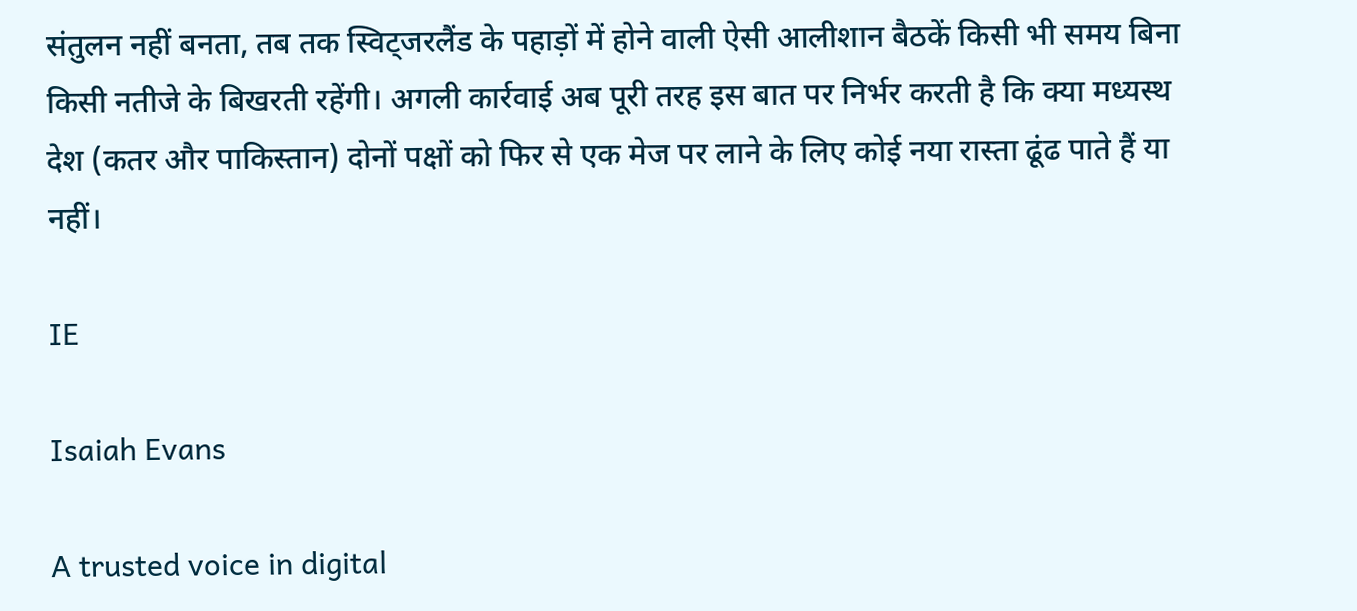संतुलन नहीं बनता, तब तक स्विट्जरलैंड के पहाड़ों में होने वाली ऐसी आलीशान बैठकें किसी भी समय बिना किसी नतीजे के बिखरती रहेंगी। अगली कार्रवाई अब पूरी तरह इस बात पर निर्भर करती है कि क्या मध्यस्थ देश (कतर और पाकिस्तान) दोनों पक्षों को फिर से एक मेज पर लाने के लिए कोई नया रास्ता ढूंढ पाते हैं या नहीं।

IE

Isaiah Evans

A trusted voice in digital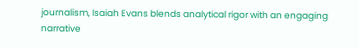journalism, Isaiah Evans blends analytical rigor with an engaging narrative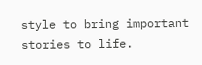style to bring important stories to life.